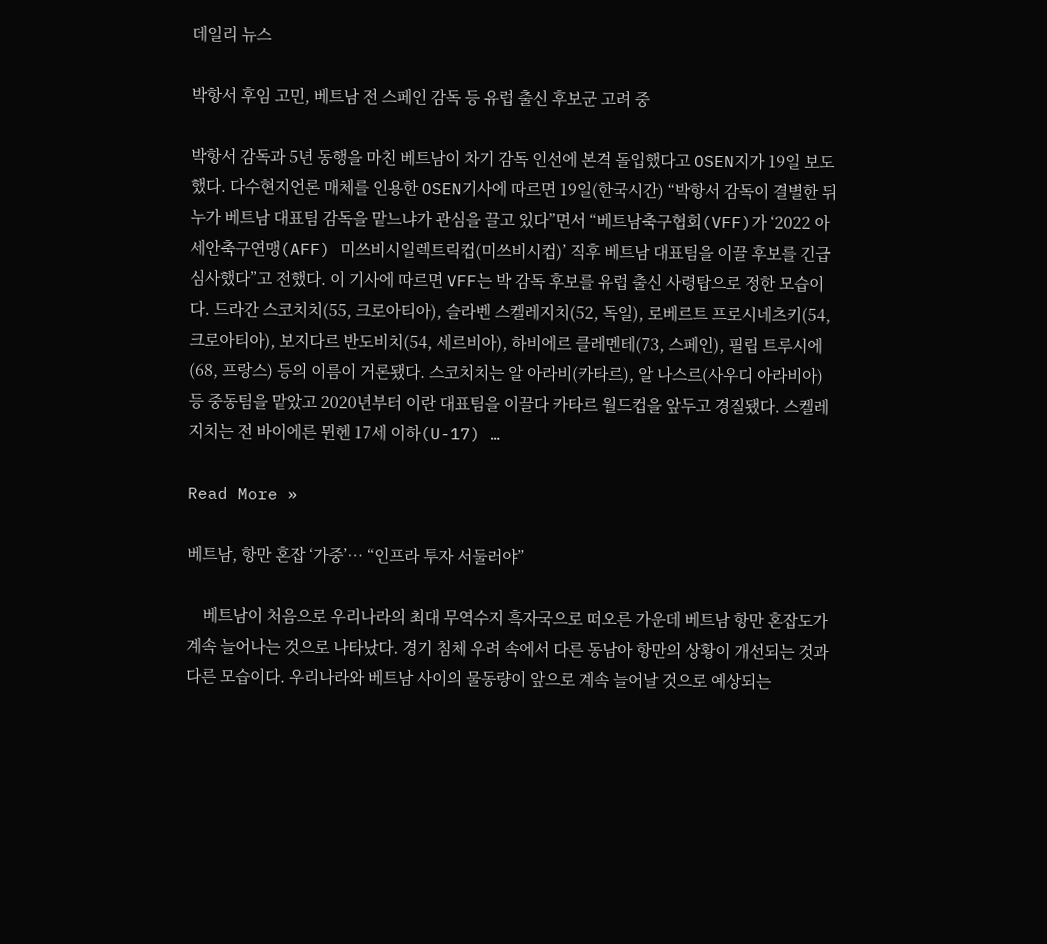데일리 뉴스

박항서 후임 고민, 베트남 전 스페인 감독 등 유럽 출신 후보군 고려 중

박항서 감독과 5년 동행을 마친 베트남이 차기 감독 인선에 본격 돌입했다고 OSEN지가 19일 보도했다. 다수현지언론 매체를 인용한 OSEN기사에 따르면 19일(한국시간) “박항서 감독이 결별한 뒤 누가 베트남 대표팀 감독을 맡느냐가 관심을 끌고 있다”면서 “베트남축구협회(VFF)가 ‘2022 아세안축구연맹(AFF) 미쓰비시일렉트릭컵(미쓰비시컵)’ 직후 베트남 대표팀을 이끌 후보를 긴급 심사했다”고 전했다. 이 기사에 따르면 VFF는 박 감독 후보를 유럽 출신 사령탑으로 정한 모습이다. 드라간 스코치치(55, 크로아티아), 슬라벤 스켈레지치(52, 독일), 로베르트 프로시네츠키(54, 크로아티아), 보지다르 반도비치(54, 세르비아), 하비에르 클레멘테(73, 스페인), 필립 트루시에(68, 프랑스) 등의 이름이 거론됐다. 스코치치는 알 아라비(카타르), 알 나스르(사우디 아라비아) 등 중동팀을 맡았고 2020년부터 이란 대표팀을 이끌다 카타르 월드컵을 앞두고 경질됐다. 스켈레지치는 전 바이에른 뮌헨 17세 이하(U-17) …

Read More »

베트남, 항만 혼잡 ‘가중’… “인프라 투자 서둘러야”

    베트남이 처음으로 우리나라의 최대 무역수지 흑자국으로 떠오른 가운데 베트남 항만 혼잡도가 계속 늘어나는 것으로 나타났다. 경기 침체 우려 속에서 다른 동남아 항만의 상황이 개선되는 것과 다른 모습이다. 우리나라와 베트남 사이의 물동량이 앞으로 계속 늘어날 것으로 예상되는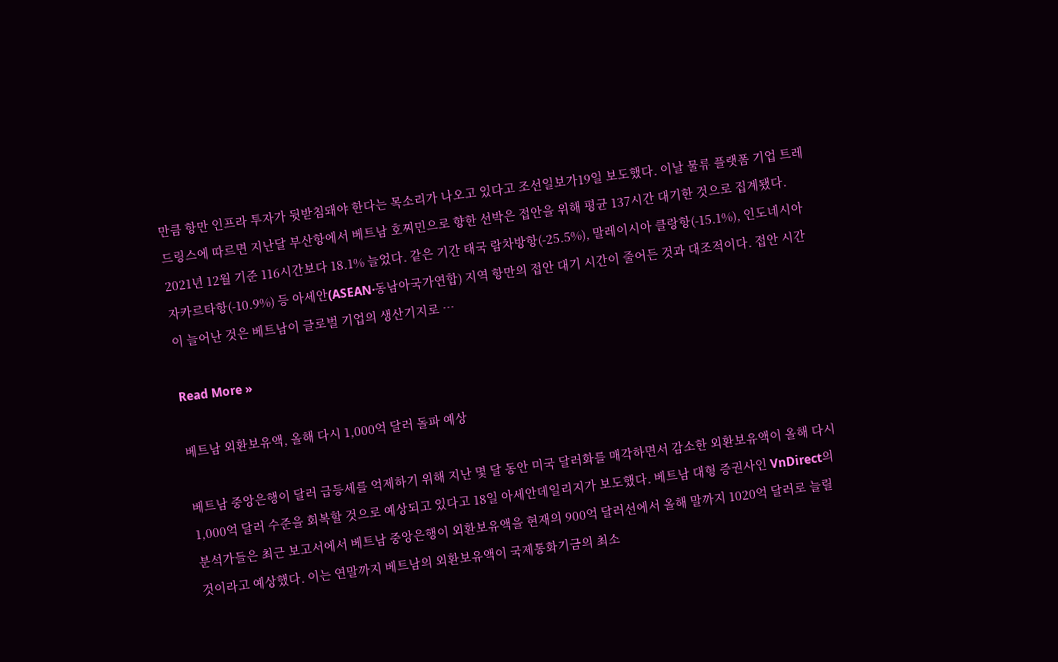만큼 항만 인프라 투자가 뒷받침돼야 한다는 목소리가 나오고 있다고 조선일보가19일 보도했다. 이날 물류 플랫폼 기업 트레드링스에 따르면 지난달 부산항에서 베트남 호찌민으로 향한 선박은 접안을 위해 평균 137시간 대기한 것으로 집계됐다. 2021년 12월 기준 116시간보다 18.1% 늘었다. 같은 기간 태국 람차방항(-25.5%), 말레이시아 클랑항(-15.1%), 인도네시아 자카르타항(-10.9%) 등 아세안(ASEAN·동남아국가연합) 지역 항만의 접안 대기 시간이 줄어든 것과 대조적이다. 접안 시간이 늘어난 것은 베트남이 글로벌 기업의 생산기지로 …

Read More »

베트남 외환보유액, 올해 다시 1,000억 달러 돌파 예상

베트남 중앙은행이 달러 급등세를 억제하기 위해 지난 몇 달 동안 미국 달러화를 매각하면서 감소한 외환보유액이 올해 다시 1,000억 달러 수준을 회복할 것으로 예상되고 있다고 18일 아세안데일리지가 보도했다. 베트남 대형 증권사인 VnDirect의 분석가들은 최근 보고서에서 베트남 중앙은행이 외환보유액을 현재의 900억 달러선에서 올해 말까지 1020억 달러로 늘릴 것이라고 예상했다. 이는 연말까지 베트남의 외환보유액이 국제통화기금의 최소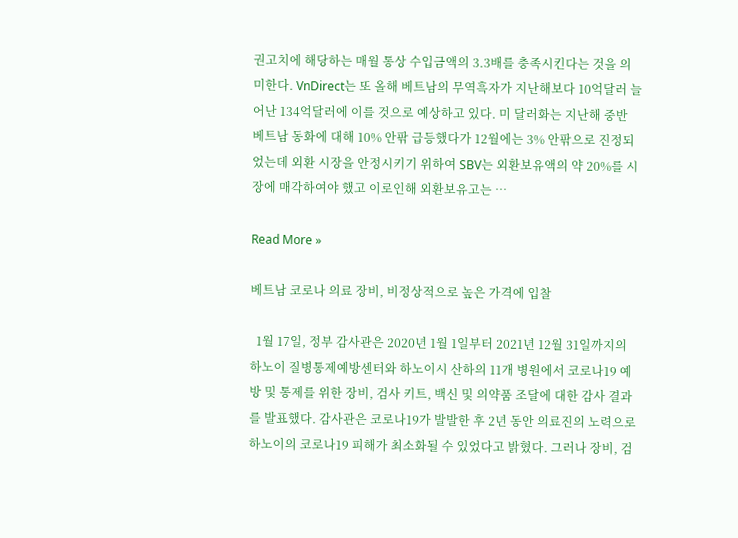권고치에 해당하는 매월 통상 수입금액의 3.3배를 충족시킨다는 것을 의미한다. VnDirect는 또 올해 베트남의 무역흑자가 지난해보다 10억달러 늘어난 134억달러에 이를 것으로 예상하고 있다. 미 달러화는 지난해 중반 베트남 동화에 대해 10% 안팎 급등했다가 12월에는 3% 안팎으로 진정되었는데 외환 시장을 안정시키기 위하여 SBV는 외환보유액의 약 20%를 시장에 매각하여야 했고 이로인해 외환보유고는 …

Read More »

베트남 코로나 의료 장비, 비정상적으로 높은 가격에 입찰

  1월 17일, 정부 감사관은 2020년 1월 1일부터 2021년 12월 31일까지의 하노이 질병통제예방센터와 하노이시 산하의 11개 병원에서 코로나19 예방 및 통제를 위한 장비, 검사 키트, 백신 및 의약품 조달에 대한 감사 결과를 발표했다. 감사관은 코로나19가 발발한 후 2년 동안 의료진의 노력으로 하노이의 코로나19 피해가 최소화될 수 있었다고 밝혔다. 그러나 장비, 검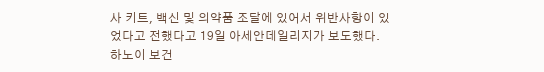사 키트, 백신 및 의약품 조달에 있어서 위반사항이 있었다고 전했다고 19일 아세안데일리지가 보도했다. 하노이 보건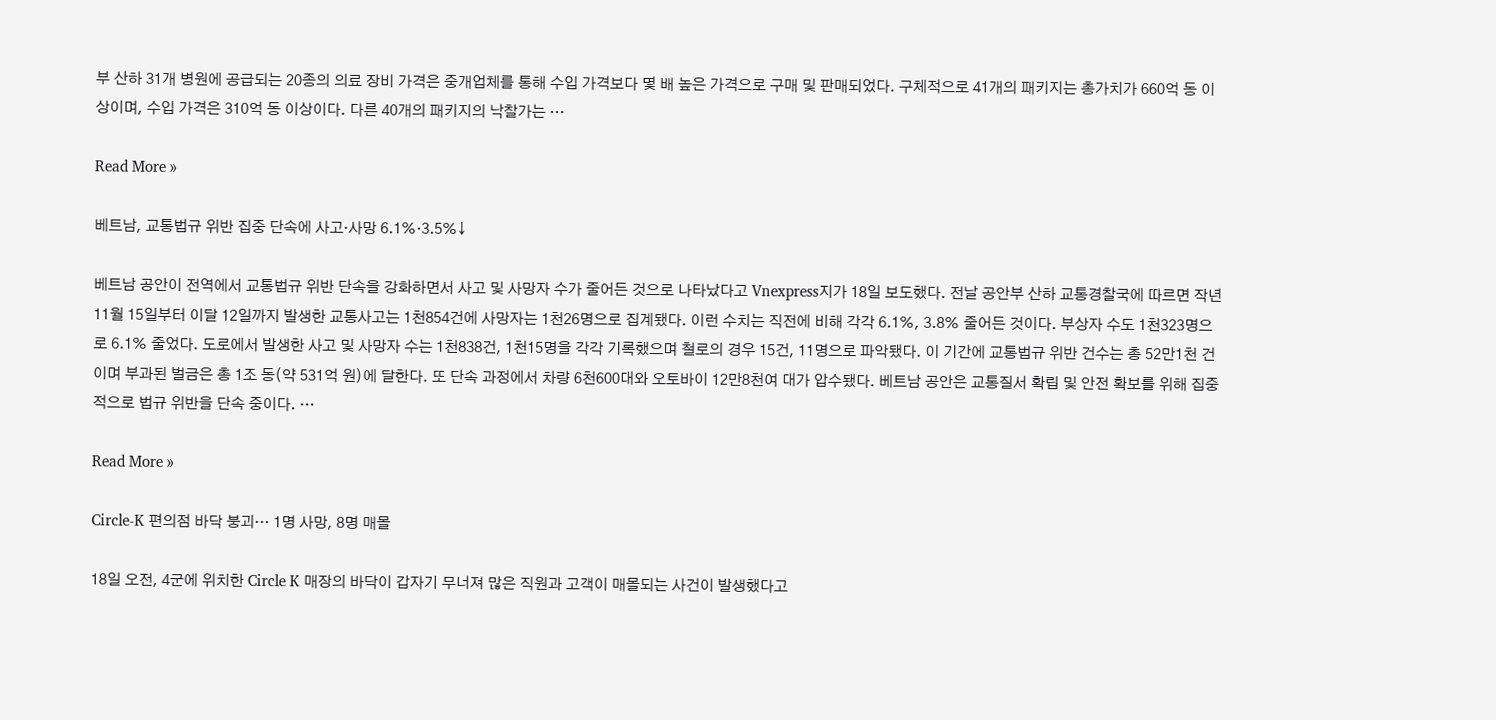부 산하 31개 병원에 공급되는 20종의 의료 장비 가격은 중개업체를 통해 수입 가격보다 몇 배 높은 가격으로 구매 및 판매되었다. 구체적으로 41개의 패키지는 총가치가 660억 동 이상이며, 수입 가격은 310억 동 이상이다. 다른 40개의 패키지의 낙찰가는 …

Read More »

베트남, 교통법규 위반 집중 단속에 사고·사망 6.1%·3.5%↓

베트남 공안이 전역에서 교통법규 위반 단속을 강화하면서 사고 및 사망자 수가 줄어든 것으로 나타났다고 Vnexpress지가 18일 보도했다. 전날 공안부 산하 교통경찰국에 따르면 작년 11월 15일부터 이달 12일까지 발생한 교통사고는 1천854건에 사망자는 1천26명으로 집계됐다. 이런 수치는 직전에 비해 각각 6.1%, 3.8% 줄어든 것이다. 부상자 수도 1천323명으로 6.1% 줄었다. 도로에서 발생한 사고 및 사망자 수는 1천838건, 1천15명을 각각 기록했으며 철로의 경우 15건, 11명으로 파악됐다. 이 기간에 교통법규 위반 건수는 총 52만1천 건이며 부과된 벌금은 총 1조 동(약 531억 원)에 달한다. 또 단속 과정에서 차량 6천600대와 오토바이 12만8천여 대가 압수됐다. 베트남 공안은 교통질서 확립 및 안전 확보를 위해 집중적으로 법규 위반을 단속 중이다. …

Read More »

Circle-K 편의점 바닥 붕괴… 1명 사망, 8명 매몰

18일 오전, 4군에 위치한 Circle K 매장의 바닥이 갑자기 무너져 많은 직원과 고객이 매몰되는 사건이 발생했다고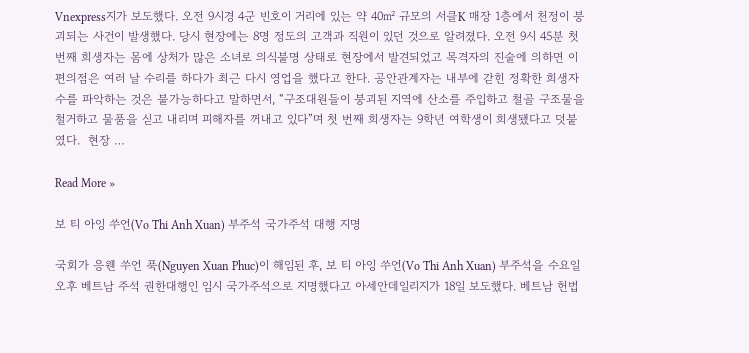Vnexpress지가 보도했다. 오전 9시경 4군 빈호이 거리에 있는 약 40㎡ 규모의 서클K 매장 1층에서 천정이 붕괴되는 사건이 발생했다. 당시 현장에는 8명 정도의 고객과 직원이 있던 것으로 알려졌다. 오전 9시 45분 첫 번째 희생자는 몸에 상처가 많은 소녀로 의식불명 상태로 현장에서 발견되었고 목격자의 진술에 의하면 이 편의점은 여러 날 수리를 하다가 최근 다시 영업을 했다고 한다. 공안관계자는 내부에 갇힌 정확한 희생자 수를 파악하는 것은 불가능하다고 말하면서, “구조대원들이 붕괴된 지역에 산소를 주입하고 철골 구조물을 철거하고 물품을 싣고 내리며 피해자를 꺼내고 있다”며 첫 번째 희생자는 9학년 여학생이 희생됐다고 덧붙였다.  현장 …

Read More »

보 티 아잉 쑤언(Vo Thi Anh Xuan) 부주석 국가주석 대행 지명

국회가 응웬 쑤언 푹(Nguyen Xuan Phuc)이 해임된 후, 보 티 아잉 쑤언(Vo Thi Anh Xuan) 부주석을 수요일 오후 베트남 주석 권한대행인 임시 국가주석으로 지명했다고 아세안데일리지가 18일 보도했다. 베트남 헌법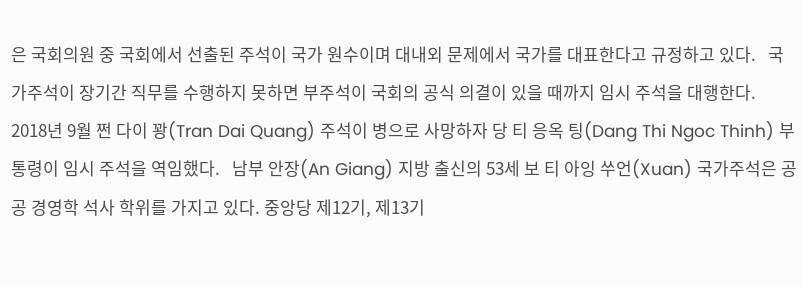은 국회의원 중 국회에서 선출된 주석이 국가 원수이며 대내외 문제에서 국가를 대표한다고 규정하고 있다.   국가주석이 장기간 직무를 수행하지 못하면 부주석이 국회의 공식 의결이 있을 때까지 임시 주석을 대행한다.   2018년 9월 쩐 다이 꽝(Tran Dai Quang) 주석이 병으로 사망하자 당 티 응옥 팅(Dang Thi Ngoc Thinh) 부통령이 임시 주석을 역임했다.   남부 안장(An Giang) 지방 출신의 53세 보 티 아잉 쑤언(Xuan) 국가주석은 공공 경영학 석사 학위를 가지고 있다. 중앙당 제12기, 제13기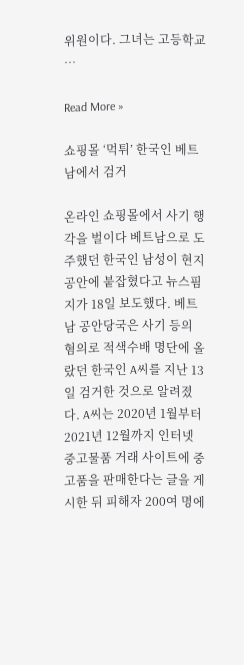위원이다. 그녀는 고등학교 …

Read More »

쇼핑몰 ‘먹튀’ 한국인 베트남에서 검거

온라인 쇼핑몰에서 사기 행각을 벌이다 베트남으로 도주했던 한국인 남성이 현지 공안에 붙잡혔다고 뉴스핌지가 18일 보도했다. 베트남 공안당국은 사기 등의 혐의로 적색수배 명단에 올랐던 한국인 A씨를 지난 13일 검거한 것으로 알려졌다. A씨는 2020년 1월부터 2021년 12월까지 인터넷 중고물품 거래 사이트에 중고품을 판매한다는 글을 게시한 뒤 피해자 200여 명에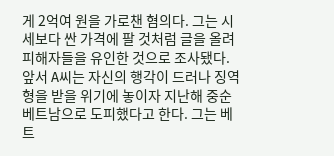게 2억여 원을 가로챈 혐의다. 그는 시세보다 싼 가격에 팔 것처럼 글을 올려 피해자들을 유인한 것으로 조사됐다. 앞서 A씨는 자신의 행각이 드러나 징역형을 받을 위기에 놓이자 지난해 중순 베트남으로 도피했다고 한다. 그는 베트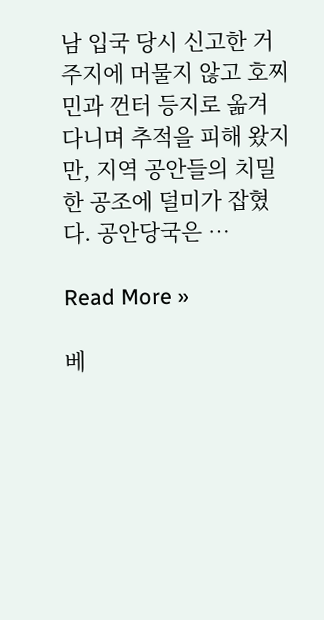남 입국 당시 신고한 거주지에 머물지 않고 호찌민과 껀터 등지로 옮겨 다니며 추적을 피해 왔지만, 지역 공안들의 치밀한 공조에 덜미가 잡혔다. 공안당국은 …

Read More »

베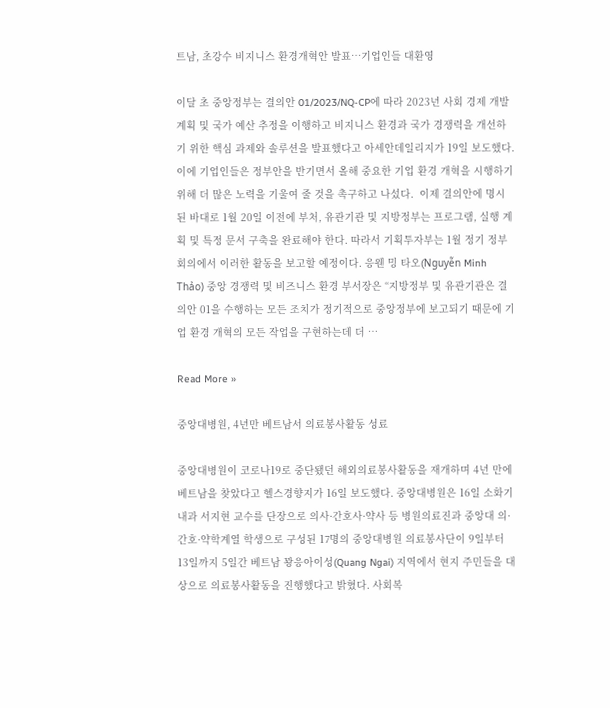트남, 초강수 비지니스 환경개혁안 발표…기업인들 대환영

이달 초 중앙정부는 결의안 01/2023/NQ-CP에 따라 2023년 사회 경제 개발 계획 및 국가 예산 추정을 이행하고 비지니스 환경과 국가 경쟁력을 개선하기 위한 핵심 과제와 솔루션을 발표했다고 아세안데일리지가 19일 보도했다. 이에 기업인들은 정부안을 반기면서 올해 중요한 기업 환경 개혁을 시행하기 위해 더 많은 노력을 기울여 줄 것을 촉구하고 나섰다.  이제 결의안에 명시된 바대로 1월 20일 이전에 부처, 유관기관 및 지방정부는 프로그램, 실행 계획 및 특정 문서 구축을 완료해야 한다. 따라서 기획투자부는 1월 정기 정부 회의에서 이러한 활동을 보고할 예정이다. 응웬 밍 타오(Nguyễn Minh Thảo) 중앙 경쟁력 및 비즈니스 환경 부서장은 “지방정부 및 유관기관은 결의안 01을 수행하는 모든 조치가 정기적으로 중앙정부에 보고되기 때문에 기업 환경 개혁의 모든 작업을 구현하는데 더 …

Read More »

중앙대병원, 4년만 베트남서 의료봉사활동 성료

중앙대병원이 코로나19로 중단됐던 해외의료봉사활동을 재개하며 4년 만에 베트남을 찾았다고 헬스경향지가 16일 보도했다. 중앙대병원은 16일 소화기내과 서지현 교수를 단장으로 의사·간호사·약사 등 병원의료진과 중앙대 의·간호·약학계열 학생으로 구성된 17명의 중앙대병원 의료봉사단이 9일부터 13일까지 5일간 베트남 꽝응아이성(Quang Ngai) 지역에서 현지 주민들을 대상으로 의료봉사활동을 진행했다고 밝혔다. 사회복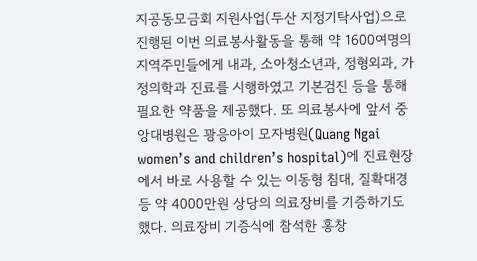지공동모금회 지원사업(두산 지정기탁사업)으로 진행된 이번 의료봉사활동을 통해 약 1600여명의 지역주민들에게 내과, 소아청소년과, 정형외과, 가정의학과 진료를 시행하였고 기본검진 등을 통해 필요한 약품을 제공했다. 또 의료봉사에 앞서 중앙대병원은 꽝응아이 모자병원(Quang Ngai women’s and children’s hospital)에 진료현장에서 바로 사용할 수 있는 이동형 침대, 질확대경 등 약 4000만원 상당의 의료장비를 기증하기도 했다. 의료장비 기증식에 참석한 홍창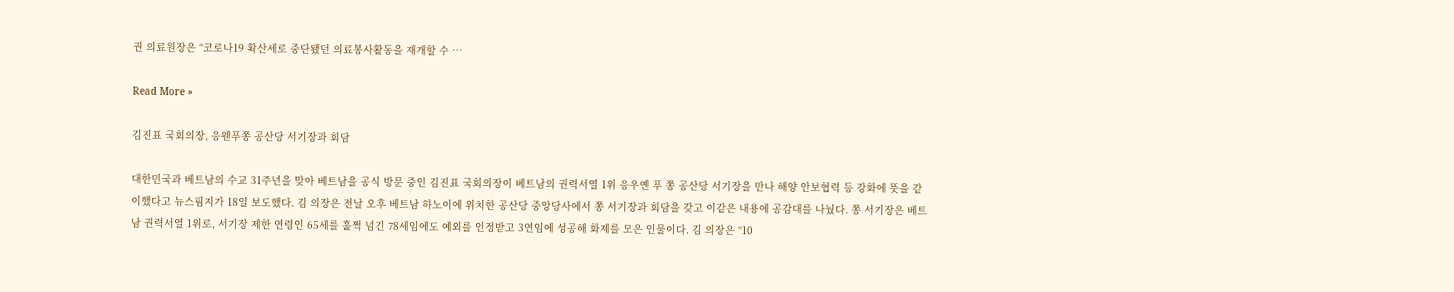권 의료원장은 “코로나19 확산세로 중단됐던 의료봉사활동을 재개할 수 …

Read More »

김진표 국회의장, 응웬푸쫑 공산당 서기장과 회담

대한민국과 베트남의 수교 31주년을 맞아 베트남을 공식 방문 중인 김진표 국회의장이 베트남의 권력서열 1위 응우옌 푸 쫑 공산당 서기장을 만나 해양 안보협력 등 강화에 뜻을 같이했다고 뉴스핌지가 18일 보도했다. 김 의장은 전날 오후 베트남 하노이에 위치한 공산당 중앙당사에서 쫑 서기장과 회담을 갖고 이같은 내용에 공감대를 나눴다. 쫑 서기장은 베트남 권력서열 1위로, 서기장 제한 연령인 65세를 훌쩍 넘긴 78세임에도 예외를 인정받고 3연임에 성공해 화제를 모은 인물이다. 김 의장은 “10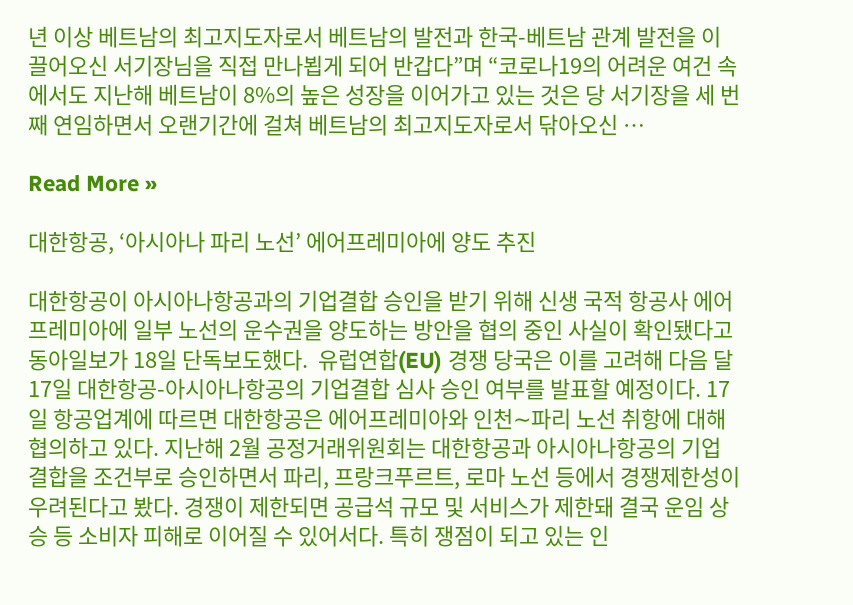년 이상 베트남의 최고지도자로서 베트남의 발전과 한국-베트남 관계 발전을 이끌어오신 서기장님을 직접 만나뵙게 되어 반갑다”며 “코로나19의 어려운 여건 속에서도 지난해 베트남이 8%의 높은 성장을 이어가고 있는 것은 당 서기장을 세 번째 연임하면서 오랜기간에 걸쳐 베트남의 최고지도자로서 닦아오신 …

Read More »

대한항공, ‘아시아나 파리 노선’ 에어프레미아에 양도 추진

대한항공이 아시아나항공과의 기업결합 승인을 받기 위해 신생 국적 항공사 에어프레미아에 일부 노선의 운수권을 양도하는 방안을 협의 중인 사실이 확인됐다고 동아일보가 18일 단독보도했다.  유럽연합(EU) 경쟁 당국은 이를 고려해 다음 달 17일 대한항공-아시아나항공의 기업결합 심사 승인 여부를 발표할 예정이다. 17일 항공업계에 따르면 대한항공은 에어프레미아와 인천∼파리 노선 취항에 대해 협의하고 있다. 지난해 2월 공정거래위원회는 대한항공과 아시아나항공의 기업결합을 조건부로 승인하면서 파리, 프랑크푸르트, 로마 노선 등에서 경쟁제한성이 우려된다고 봤다. 경쟁이 제한되면 공급석 규모 및 서비스가 제한돼 결국 운임 상승 등 소비자 피해로 이어질 수 있어서다. 특히 쟁점이 되고 있는 인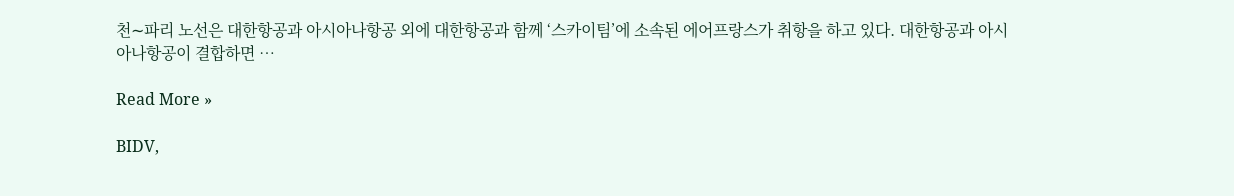천∼파리 노선은 대한항공과 아시아나항공 외에 대한항공과 함께 ‘스카이팀’에 소속된 에어프랑스가 취항을 하고 있다. 대한항공과 아시아나항공이 결합하면 …

Read More »

BIDV,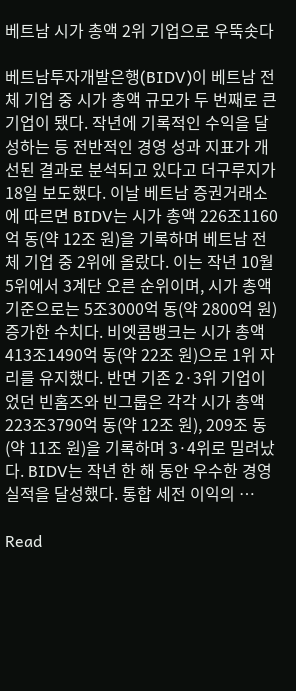베트남 시가 총액 2위 기업으로 우뚝솟다

베트남투자개발은행(BIDV)이 베트남 전체 기업 중 시가 총액 규모가 두 번째로 큰 기업이 됐다. 작년에 기록적인 수익을 달성하는 등 전반적인 경영 성과 지표가 개선된 결과로 분석되고 있다고 더구루지가 18일 보도했다. 이날 베트남 증권거래소에 따르면 BIDV는 시가 총액 226조1160억 동(약 12조 원)을 기록하며 베트남 전체 기업 중 2위에 올랐다. 이는 작년 10월 5위에서 3계단 오른 순위이며, 시가 총액 기준으로는 5조3000억 동(약 2800억 원) 증가한 수치다. 비엣콤뱅크는 시가 총액 413조1490억 동(약 22조 원)으로 1위 자리를 유지했다. 반면 기존 2·3위 기업이었던 빈홈즈와 빈그룹은 각각 시가 총액 223조3790억 동(약 12조 원), 209조 동(약 11조 원)을 기록하며 3·4위로 밀려났다. BIDV는 작년 한 해 동안 우수한 경영 실적을 달성했다. 통합 세전 이익의 …

Read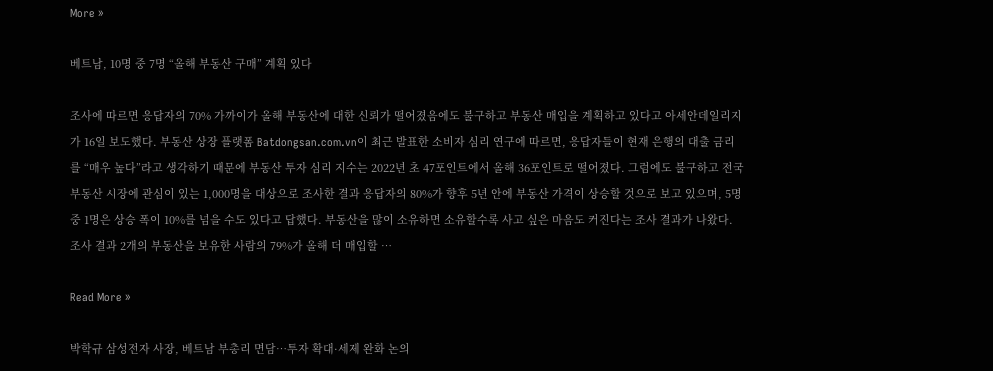More »

베트남, 10명 중 7명 “올해 부동산 구매” 계획 있다

조사에 따르면 응답자의 70% 가까이가 올해 부동산에 대한 신뢰가 떨어졌음에도 불구하고 부동산 매입을 계획하고 있다고 아세안데일리지가 16일 보도했다. 부동산 상장 플랫폼 Batdongsan.com.vn이 최근 발표한 소비자 심리 연구에 따르면, 응답자들이 현재 은행의 대출 금리를 “매우 높다”라고 생각하기 때문에 부동산 투자 심리 지수는 2022년 초 47포인트에서 올해 36포인트로 떨어졌다. 그럼에도 불구하고 전국 부동산 시장에 관심이 있는 1,000명을 대상으로 조사한 결과 응답자의 80%가 향후 5년 안에 부동산 가격이 상승할 것으로 보고 있으며, 5명 중 1명은 상승 폭이 10%를 넘을 수도 있다고 답했다. 부동산을 많이 소유하면 소유할수록 사고 싶은 마음도 커진다는 조사 결과가 나왔다. 조사 결과 2개의 부동산을 보유한 사람의 79%가 올해 더 매입할 …

Read More »

박학규 삼성전자 사장, 베트남 부총리 면담…투자 확대·세제 완화 논의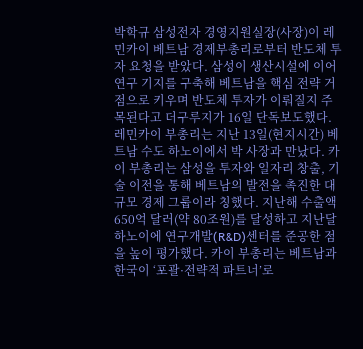박학규 삼성전자 경영지원실장(사장)이 레민카이 베트남 경제부총리로부터 반도체 투자 요청을 받았다. 삼성이 생산시설에 이어 연구 기지를 구축해 베트남을 핵심 전략 거점으로 키우며 반도체 투자가 이뤄질지 주목된다고 더구루지가 16일 단독보도했다. 레민카이 부총리는 지난 13일(현지시간) 베트남 수도 하노이에서 박 사장과 만났다. 카이 부총리는 삼성을 투자와 일자리 창출, 기술 이전을 통해 베트남의 발전을 촉진한 대규모 경제 그룹이라 칭했다. 지난해 수출액 650억 달러(약 80조원)를 달성하고 지난달 하노이에 연구개발(R&D)센터를 준공한 점을 높이 평가했다. 카이 부총리는 베트남과 한국이 ‘포괄·전략적 파트너’로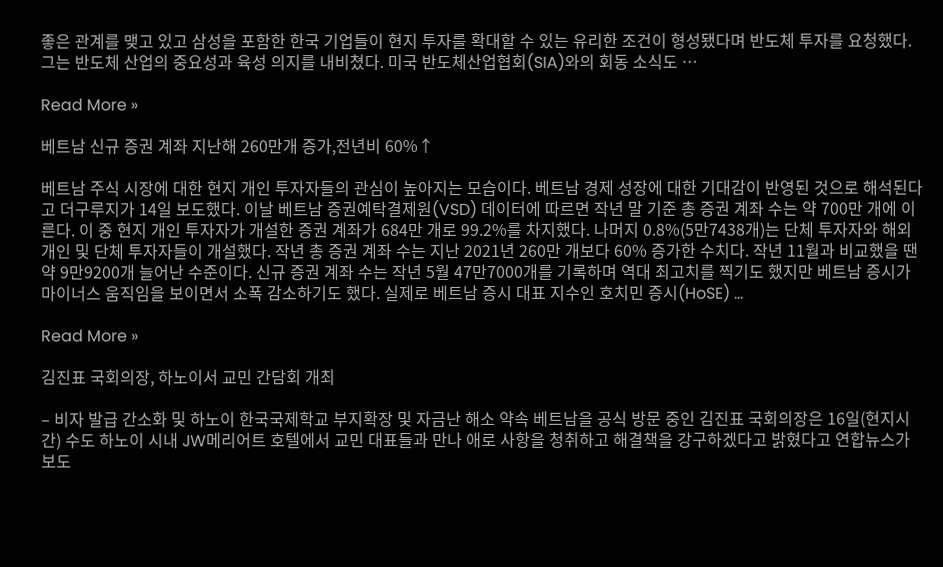좋은 관계를 맺고 있고 삼성을 포함한 한국 기업들이 현지 투자를 확대할 수 있는 유리한 조건이 형성됐다며 반도체 투자를 요청했다. 그는 반도체 산업의 중요성과 육성 의지를 내비쳤다. 미국 반도체산업협회(SIA)와의 회동 소식도 …

Read More »

베트남 신규 증권 계좌 지난해 260만개 증가,전년비 60%↑

베트남 주식 시장에 대한 현지 개인 투자자들의 관심이 높아지는 모습이다. 베트남 경제 성장에 대한 기대감이 반영된 것으로 해석된다고 더구루지가 14일 보도했다. 이날 베트남 증권예탁결제원(VSD) 데이터에 따르면 작년 말 기준 총 증권 계좌 수는 약 700만 개에 이른다. 이 중 현지 개인 투자자가 개설한 증권 계좌가 684만 개로 99.2%를 차지했다. 나머지 0.8%(5만7438개)는 단체 투자자와 해외 개인 및 단체 투자자들이 개설했다. 작년 총 증권 계좌 수는 지난 2021년 260만 개보다 60% 증가한 수치다. 작년 11월과 비교했을 땐 약 9만9200개 늘어난 수준이다. 신규 증권 계좌 수는 작년 5월 47만7000개를 기록하며 역대 최고치를 찍기도 했지만 베트남 증시가 마이너스 움직임을 보이면서 소폭 감소하기도 했다. 실제로 베트남 증시 대표 지수인 호치민 증시(HoSE) …

Read More »

김진표 국회의장, 하노이서 교민 간담회 개최

– 비자 발급 간소화 및 하노이 한국국제학교 부지확장 및 자금난 해소 약속 베트남을 공식 방문 중인 김진표 국회의장은 16일(현지시간) 수도 하노이 시내 JW메리어트 호텔에서 교민 대표들과 만나 애로 사항을 청취하고 해결책을 강구하겠다고 밝혔다고 연합뉴스가 보도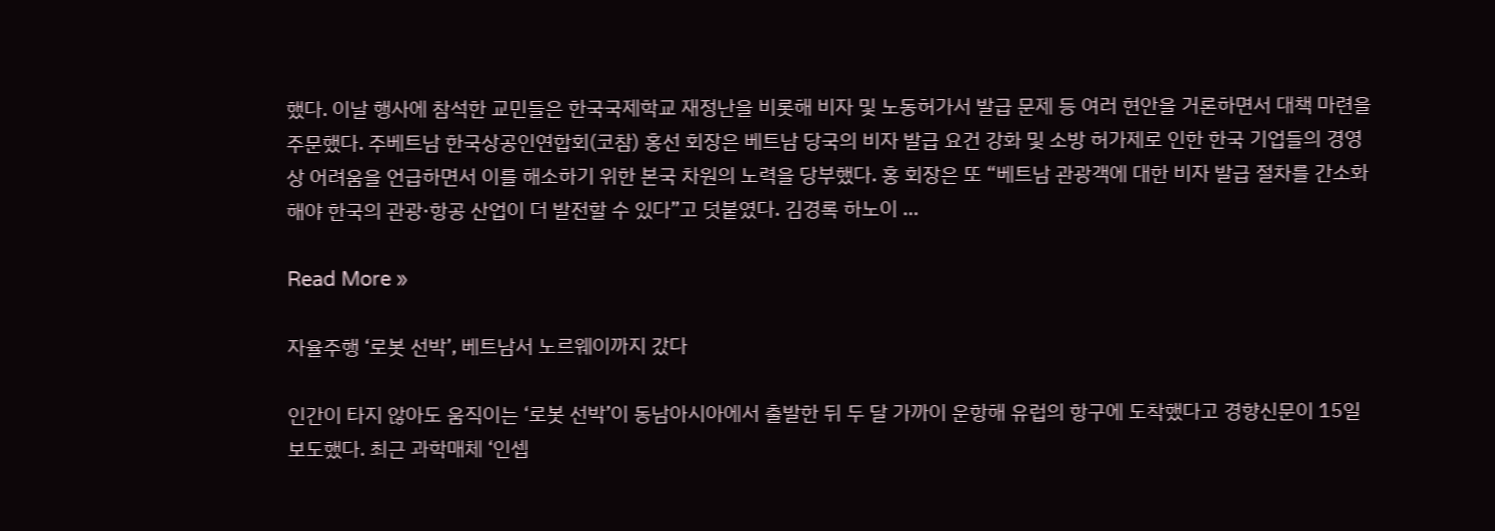했다. 이날 행사에 참석한 교민들은 한국국제학교 재정난을 비롯해 비자 및 노동허가서 발급 문제 등 여러 현안을 거론하면서 대책 마련을 주문했다. 주베트남 한국상공인연합회(코참) 홍선 회장은 베트남 당국의 비자 발급 요건 강화 및 소방 허가제로 인한 한국 기업들의 경영상 어려움을 언급하면서 이를 해소하기 위한 본국 차원의 노력을 당부했다. 홍 회장은 또 “베트남 관광객에 대한 비자 발급 절차를 간소화해야 한국의 관광·항공 산업이 더 발전할 수 있다”고 덧붙였다. 김경록 하노이 …

Read More »

자율주행 ‘로봇 선박’, 베트남서 노르웨이까지 갔다

인간이 타지 않아도 움직이는 ‘로봇 선박’이 동남아시아에서 출발한 뒤 두 달 가까이 운항해 유럽의 항구에 도착했다고 경향신문이 15일 보도했다. 최근 과학매체 ‘인셉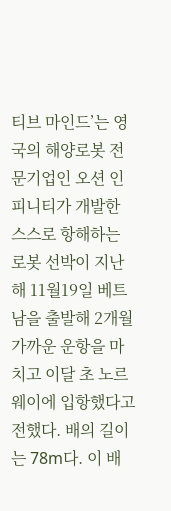티브 마인드’는 영국의 해양로봇 전문기업인 오션 인피니티가 개발한 스스로 항해하는 로봇 선박이 지난해 11월19일 베트남을 출발해 2개월 가까운 운항을 마치고 이달 초 노르웨이에 입항했다고 전했다. 배의 길이는 78m다. 이 배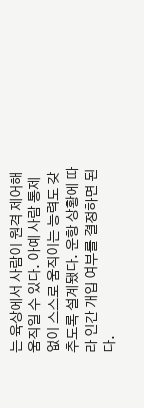는 육상에서 사람이 원격 제어해 움직일 수 있다. 아예 사람 통제 없이 스스로 움직이는 능력도 갖추도록 설계됐다. 운항 상황에 따라 인간 개입 여부를 결정하면 된다.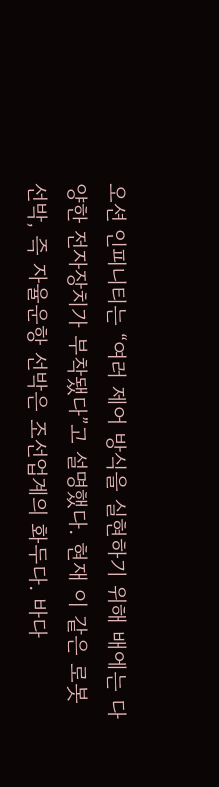오션 인피니티는 “여러 제어 방식을 실현하기 위해 배에는 다양한 전자장치가 부착됐다”고 설명했다. 현재 이 같은 로봇 선박, 즉 자율운항 선박은 조선업계의 화두다. 바다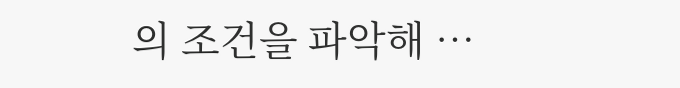의 조건을 파악해 …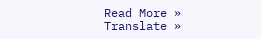Read More »
Translate »